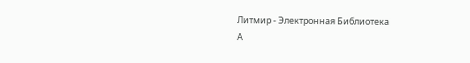Литмир - Электронная Библиотека
A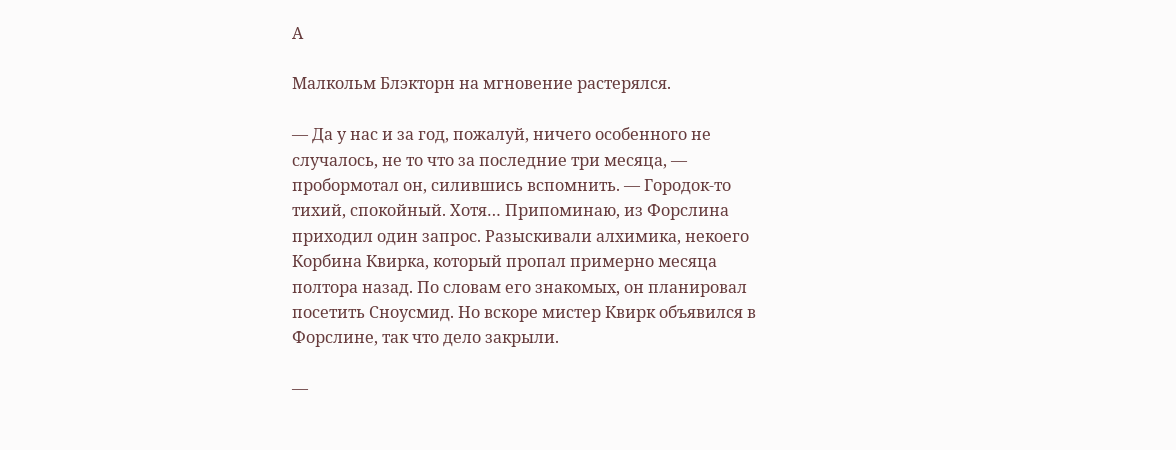A

Малкольм Блэкторн на мгновение растерялся.

— Да у нас и за год, пожалуй, ничего особенного не случалось, не то что за последние три месяца, — пробормотал он, силившись вспомнить. — Городок-то тихий, спокойный. Хотя… Припоминаю, из Форслина приходил один запрос. Разыскивали алхимика, некоего Корбина Квирка, который пропал примерно месяца полтора назад. По словам его знакомых, он планировал посетить Сноусмид. Но вскоре мистер Квирк объявился в Форслине, так что дело закрыли.

—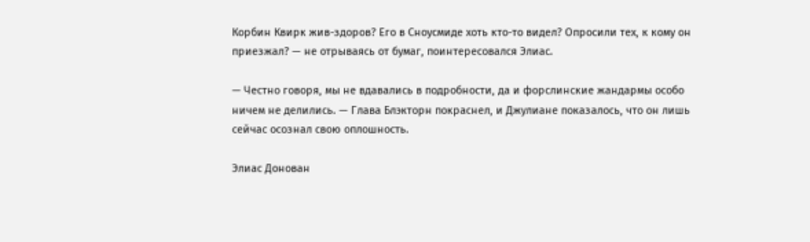Корбин Квирк жив-здоров? Его в Сноусмиде хоть кто-то видел? Опросили тех, к кому он приезжал? — не отрываясь от бумаг, поинтересовался Элиас.

— Честно говоря, мы не вдавались в подробности, да и форслинские жандармы особо ничем не делились. — Глава Блэкторн покраснел, и Джулиане показалось, что он лишь сейчас осознал свою оплошность.

Элиас Донован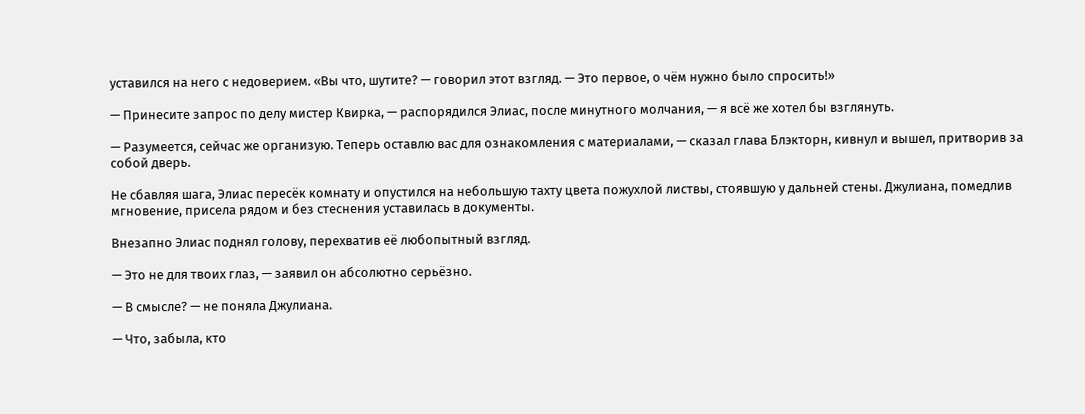уставился на него с недоверием. «Вы что, шутите? — говорил этот взгляд. — Это первое, о чём нужно было спросить!»

— Принесите запрос по делу мистер Квирка, — распорядился Элиас, после минутного молчания, — я всё же хотел бы взглянуть.

— Разумеется, сейчас же организую. Теперь оставлю вас для ознакомления с материалами, — сказал глава Блэкторн, кивнул и вышел, притворив за собой дверь.

Не сбавляя шага, Элиас пересёк комнату и опустился на небольшую тахту цвета пожухлой листвы, стоявшую у дальней стены. Джулиана, помедлив мгновение, присела рядом и без стеснения уставилась в документы.

Внезапно Элиас поднял голову, перехватив её любопытный взгляд.

— Это не для твоих глаз, — заявил он абсолютно серьёзно.

— В смысле? — не поняла Джулиана.

— Что, забыла, кто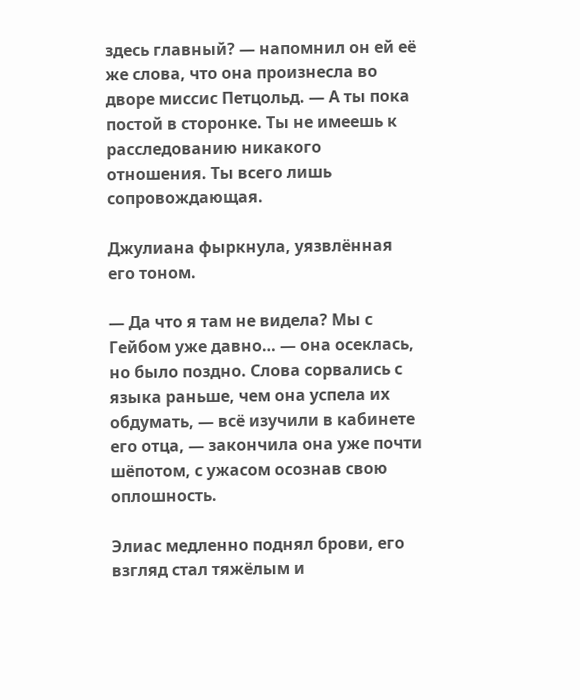здесь главный? — напомнил он ей её же слова, что она произнесла во дворе миссис Петцольд. — А ты пока постой в сторонке. Ты не имеешь к расследованию никакого отношения. Ты всего лишь сопровождающая.

Джулиана фыркнула, уязвлённая его тоном.

— Да что я там не видела? Мы с Гейбом уже давно… — она осеклась, но было поздно. Слова сорвались с языка раньше, чем она успела их обдумать, — всё изучили в кабинете его отца, — закончила она уже почти шёпотом, с ужасом осознав свою оплошность.

Элиас медленно поднял брови, его взгляд стал тяжёлым и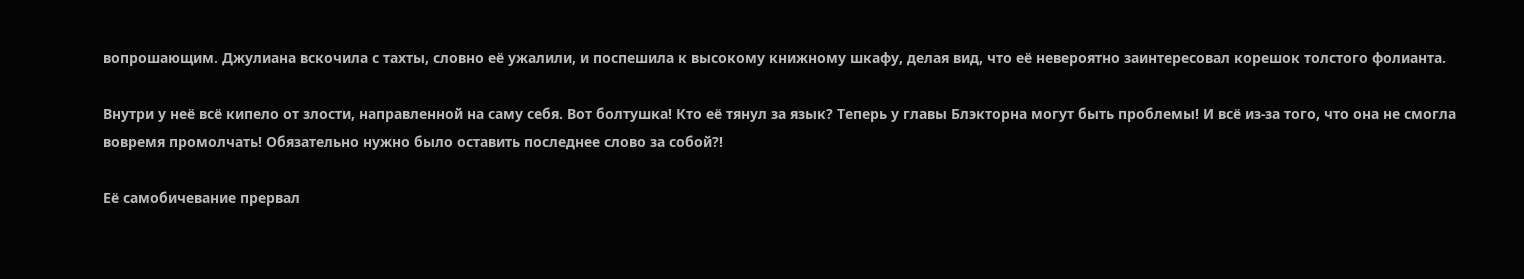вопрошающим. Джулиана вскочила с тахты, словно её ужалили, и поспешила к высокому книжному шкафу, делая вид, что её невероятно заинтересовал корешок толстого фолианта.

Внутри у неё всё кипело от злости, направленной на саму себя. Вот болтушка! Кто её тянул за язык? Теперь у главы Блэкторна могут быть проблемы! И всё из-за того, что она не смогла вовремя промолчать! Обязательно нужно было оставить последнее слово за собой?!

Её самобичевание прервал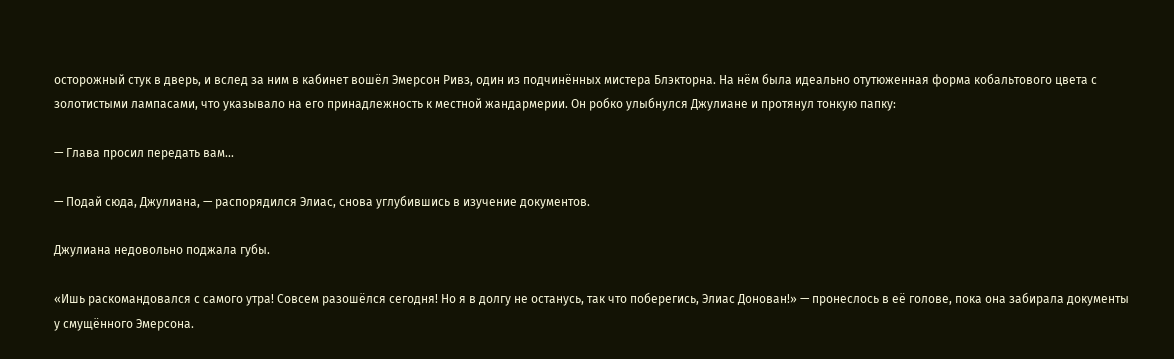осторожный стук в дверь, и вслед за ним в кабинет вошёл Эмерсон Ривз, один из подчинённых мистера Блэкторна. На нём была идеально отутюженная форма кобальтового цвета с золотистыми лампасами, что указывало на его принадлежность к местной жандармерии. Он робко улыбнулся Джулиане и протянул тонкую папку:

— Глава просил передать вам...

— Подай сюда, Джулиана, — распорядился Элиас, снова углубившись в изучение документов.

Джулиана недовольно поджала губы.

«Ишь раскомандовался с самого утра! Совсем разошёлся сегодня! Но я в долгу не останусь, так что поберегись, Элиас Донован!» — пронеслось в её голове, пока она забирала документы у смущённого Эмерсона.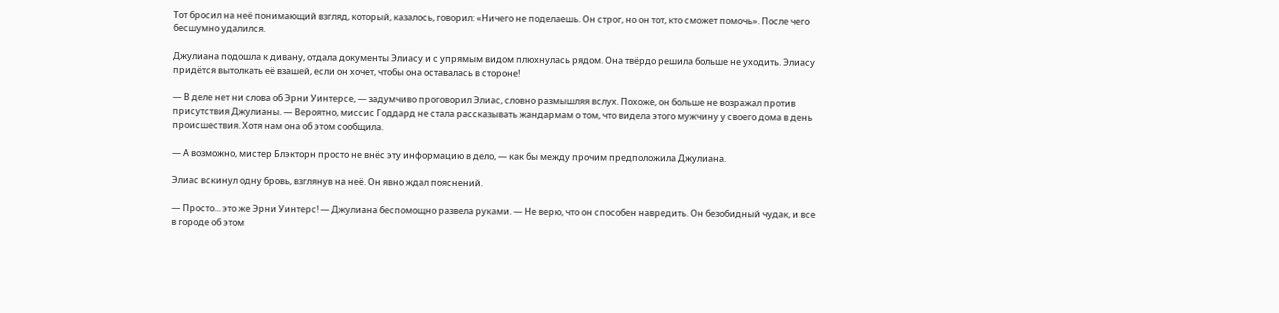Тот бросил на неё понимающий взгляд, который, казалось, говорил: «Ничего не поделаешь. Он строг, но он тот, кто сможет помочь». После чего бесшумно удалился.

Джулиана подошла к дивану, отдала документы Элиасу и с упрямым видом плюхнулась рядом. Она твёрдо решила больше не уходить. Элиасу придётся вытолкать её взашей, если он хочет, чтобы она оставалась в стороне!

— В деле нет ни слова об Эрни Уинтерсе, — задумчиво проговорил Элиас, словно размышляя вслух. Похоже, он больше не возражал против присутствия Джулианы. — Вероятно, миссис Годдард не стала рассказывать жандармам о том, что видела этого мужчину у своего дома в день происшествия. Хотя нам она об этом сообщила.

— А возможно, мистер Блэкторн просто не внёс эту информацию в дело, — как бы между прочим предположила Джулиана.

Элиас вскинул одну бровь, взглянув на неё. Он явно ждал пояснений.

— Просто... это же Эрни Уинтерс! — Джулиана беспомощно развела руками. — Не верю, что он способен навредить. Он безобидный чудак, и все в городе об этом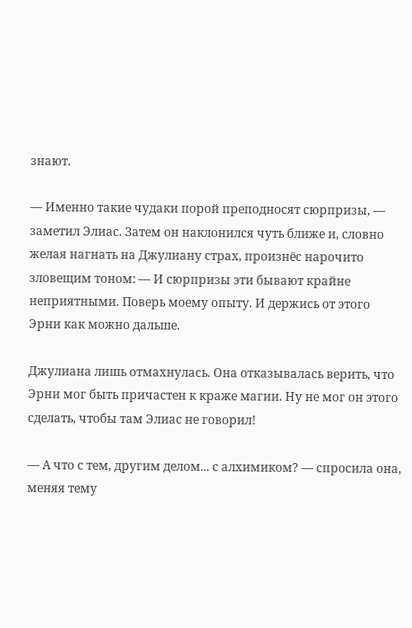знают.

— Именно такие чудаки порой преподносят сюрпризы, — заметил Элиас. Затем он наклонился чуть ближе и, словно желая нагнать на Джулиану страх, произнёс нарочито зловещим тоном: — И сюрпризы эти бывают крайне неприятными. Поверь моему опыту. И держись от этого Эрни как можно дальше.

Джулиана лишь отмахнулась. Она отказывалась верить, что Эрни мог быть причастен к краже магии. Ну не мог он этого сделать, чтобы там Элиас не говорил!

— А что с тем, другим делом... с алхимиком? — спросила она, меняя тему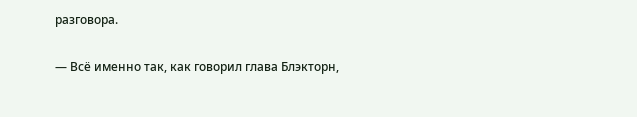разговора.

— Всё именно так, как говорил глава Блэкторн,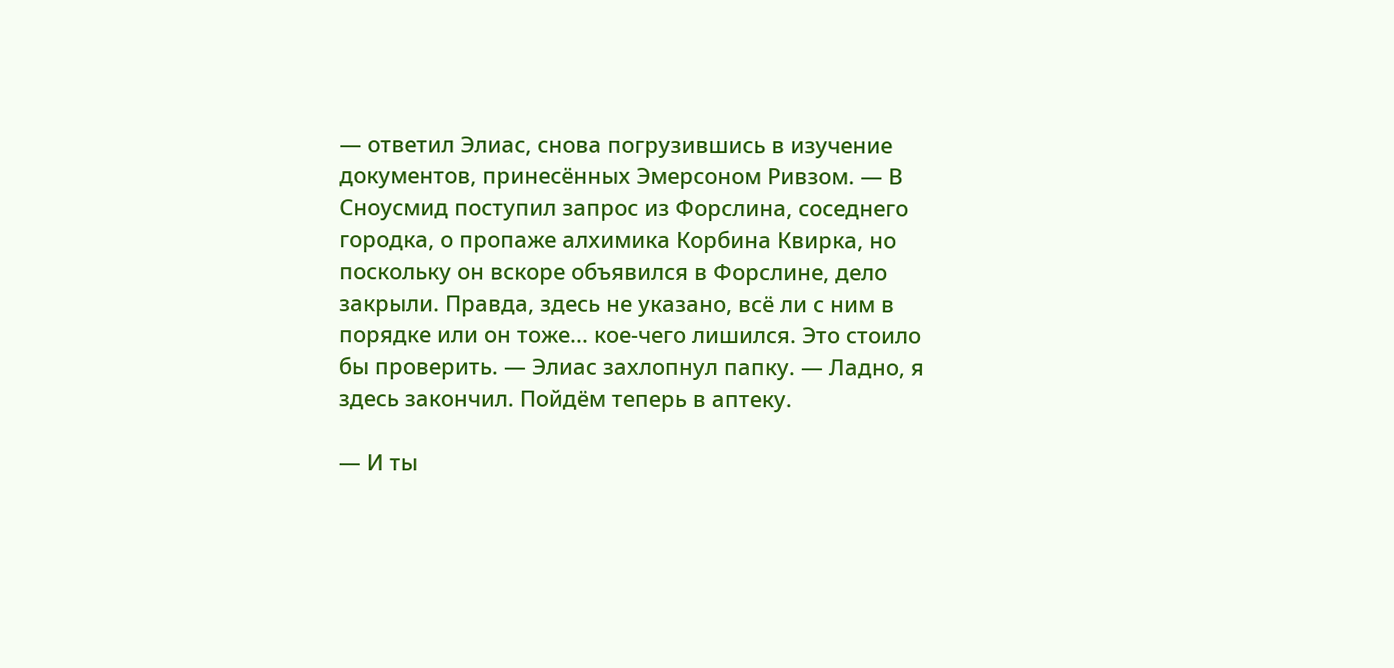— ответил Элиас, снова погрузившись в изучение документов, принесённых Эмерсоном Ривзом. — В Сноусмид поступил запрос из Форслина, соседнего городка, о пропаже алхимика Корбина Квирка, но поскольку он вскоре объявился в Форслине, дело закрыли. Правда, здесь не указано, всё ли с ним в порядке или он тоже... кое-чего лишился. Это стоило бы проверить. — Элиас захлопнул папку. — Ладно, я здесь закончил. Пойдём теперь в аптеку.

— И ты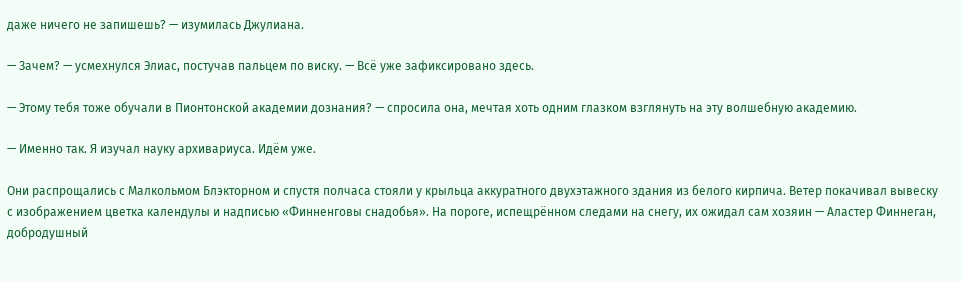даже ничего не запишешь? — изумилась Джулиана.

— Зачем? — усмехнулся Элиас, постучав пальцем по виску. — Всё уже зафиксировано здесь.

— Этому тебя тоже обучали в Пионтонской академии дознания? — спросила она, мечтая хоть одним глазком взглянуть на эту волшебную академию.

— Именно так. Я изучал науку архивариуса. Идём уже.

Они распрощались с Малкольмом Блэкторном и спустя полчаса стояли у крыльца аккуратного двухэтажного здания из белого кирпича. Ветер покачивал вывеску с изображением цветка календулы и надписью «Финненговы снадобья». На пороге, испещрённом следами на снегу, их ожидал сам хозяин — Аластер Финнеган, добродушный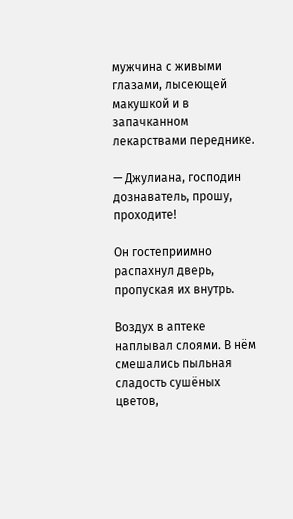мужчина с живыми глазами, лысеющей макушкой и в запачканном лекарствами переднике.

— Джулиана, господин дознаватель, прошу, проходите!

Он гостеприимно распахнул дверь, пропуская их внутрь.

Воздух в аптеке наплывал слоями. В нём смешались пыльная сладость сушёных цветов,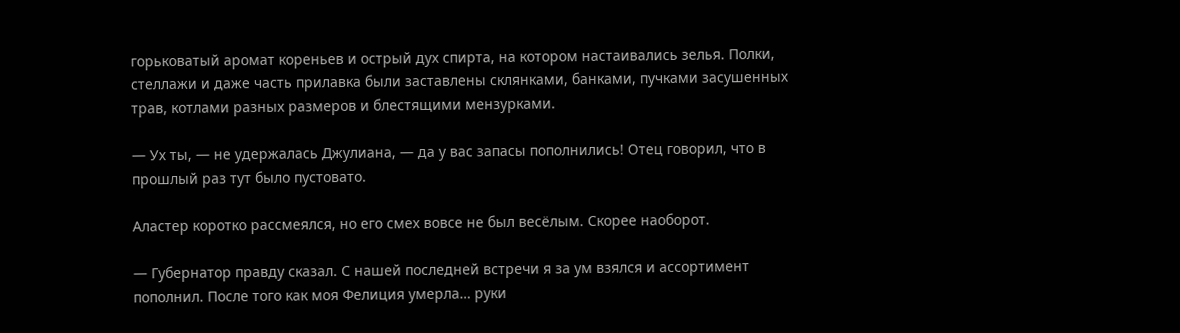горьковатый аромат кореньев и острый дух спирта, на котором настаивались зелья. Полки, стеллажи и даже часть прилавка были заставлены склянками, банками, пучками засушенных трав, котлами разных размеров и блестящими мензурками.

— Ух ты, — не удержалась Джулиана, — да у вас запасы пополнились! Отец говорил, что в прошлый раз тут было пустовато.

Аластер коротко рассмеялся, но его смех вовсе не был весёлым. Скорее наоборот.

— Губернатор правду сказал. С нашей последней встречи я за ум взялся и ассортимент пополнил. После того как моя Фелиция умерла… руки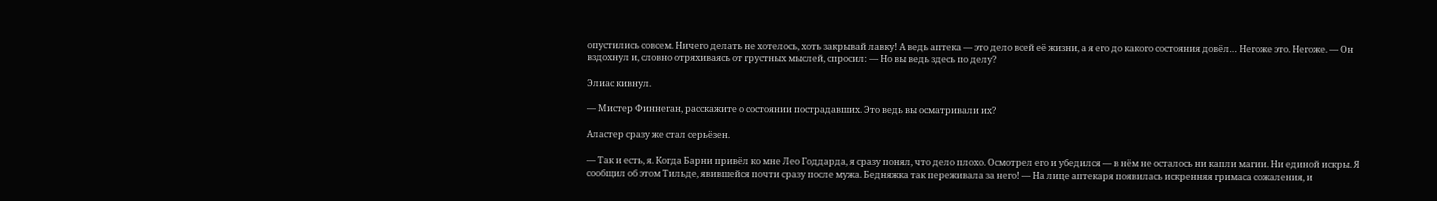опустились совсем. Ничего делать не хотелось, хоть закрывай лавку! А ведь аптека — это дело всей её жизни, а я его до какого состояния довёл… Негоже это. Негоже. — Он вздохнул и, словно отряхиваясь от грустных мыслей, спросил: — Но вы ведь здесь по делу?

Элиас кивнул.

— Мистер Финнеган, расскажите о состоянии пострадавших. Это ведь вы осматривали их?

Аластер сразу же стал серьёзен.

— Так и есть, я. Когда Барни привёл ко мне Лео Годдарда, я сразу понял, что дело плохо. Осмотрел его и убедился — в нём не осталось ни капли магии. Ни единой искры. Я сообщил об этом Тильде, явившейся почти сразу после мужа. Бедняжка так переживала за него! — На лице аптекаря появилась искренняя гримаса сожаления, и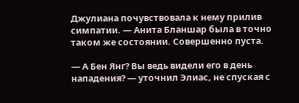Джулиана почувствовала к нему прилив симпатии. — Анита Бланшар была в точно таком же состоянии. Совершенно пуста.

— А Бен Янг? Вы ведь видели его в день нападения? — уточнил Элиас, не спуская с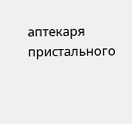аптекаря пристального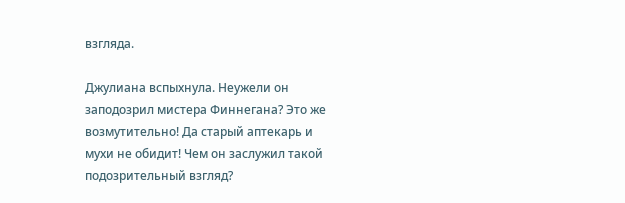взгляда.

Джулиана вспыхнула. Неужели он заподозрил мистера Финнегана? Это же возмутительно! Да старый аптекарь и мухи не обидит! Чем он заслужил такой подозрительный взгляд?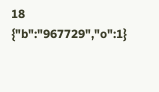18
{"b":"967729","o":1}